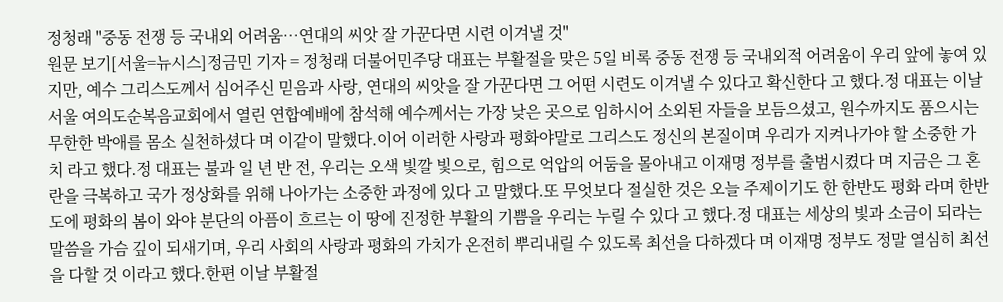정청래 "중동 전쟁 등 국내외 어려움…연대의 씨앗 잘 가꾼다면 시련 이겨낼 것"
원문 보기[서울=뉴시스]정금민 기자 = 정청래 더불어민주당 대표는 부활절을 맞은 5일 비록 중동 전쟁 등 국내외적 어려움이 우리 앞에 놓여 있지만, 예수 그리스도께서 심어주신 믿음과 사랑, 연대의 씨앗을 잘 가꾼다면 그 어떤 시련도 이겨낼 수 있다고 확신한다 고 했다.정 대표는 이날 서울 여의도순복음교회에서 열린 연합예배에 참석해 예수께서는 가장 낮은 곳으로 임하시어 소외된 자들을 보듬으셨고, 원수까지도 품으시는 무한한 박애를 몸소 실천하셨다 며 이같이 말했다.이어 이러한 사랑과 평화야말로 그리스도 정신의 본질이며 우리가 지켜나가야 할 소중한 가치 라고 했다.정 대표는 불과 일 년 반 전, 우리는 오색 빛깔 빛으로, 힘으로 억압의 어둠을 몰아내고 이재명 정부를 출범시켰다 며 지금은 그 혼란을 극복하고 국가 정상화를 위해 나아가는 소중한 과정에 있다 고 말했다.또 무엇보다 절실한 것은 오늘 주제이기도 한 한반도 평화 라며 한반도에 평화의 봄이 와야 분단의 아픔이 흐르는 이 땅에 진정한 부활의 기쁨을 우리는 누릴 수 있다 고 했다.정 대표는 세상의 빛과 소금이 되라는 말씀을 가슴 깊이 되새기며, 우리 사회의 사랑과 평화의 가치가 온전히 뿌리내릴 수 있도록 최선을 다하겠다 며 이재명 정부도 정말 열심히 최선을 다할 것 이라고 했다.한편 이날 부활절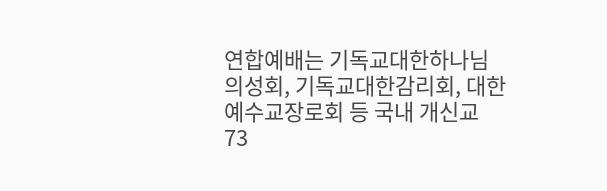연합예배는 기독교대한하나님의성회, 기독교대한감리회, 대한예수교장로회 등 국내 개신교 73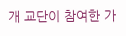개 교단이 참여한 가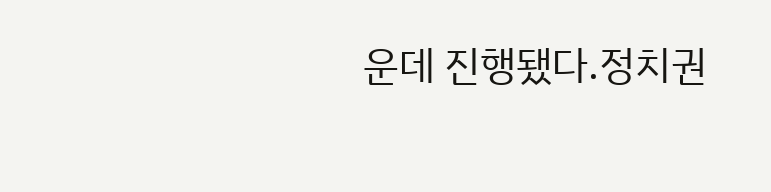운데 진행됐다.정치권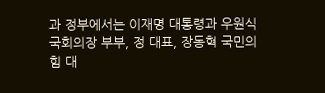과 정부에서는 이재명 대통령과 우원식 국회의장 부부, 정 대표, 장동혁 국민의힘 대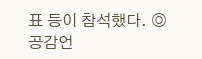표 등이 참석했다. ◎공감언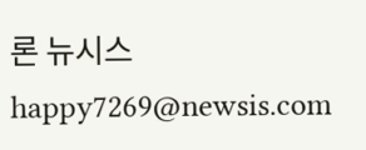론 뉴시스 happy7269@newsis.com